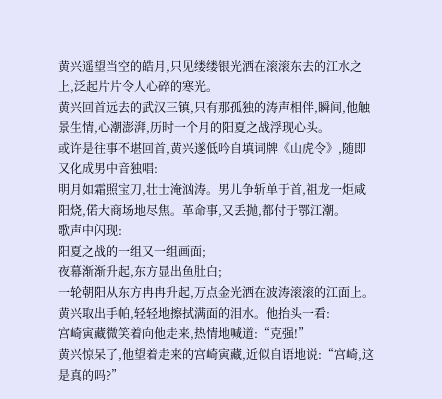黄兴遥望当空的皓月,只见缕缕银光洒在滚滚东去的江水之上,泛起片片令人心碎的寒光。
黄兴回首远去的武汉三镇,只有那孤独的涛声相伴,瞬间,他触景生情,心潮澎湃,历时一个月的阳夏之战浮现心头。
或许是往事不堪回首,黄兴遂低吟自填词牌《山虎令》,随即又化成男中音独唱:
明月如霜照宝刀,壮士淹汹涛。男儿争斩单于首,祖龙一炬咸阳烧,偌大商场地尽焦。革命事,又丢抛,都付于鄂江潮。
歌声中闪现:
阳夏之战的一组又一组画面;
夜幕渐渐升起,东方显出鱼肚白;
一轮朝阳从东方冉冉升起,万点金光洒在波涛滚滚的江面上。
黄兴取出手帕,轻轻地擦拭满面的泪水。他抬头一看:
宫崎寅藏微笑着向他走来,热情地喊道:“克强!”
黄兴惊呆了,他望着走来的宫崎寅藏,近似自语地说:“宫崎,这是真的吗?”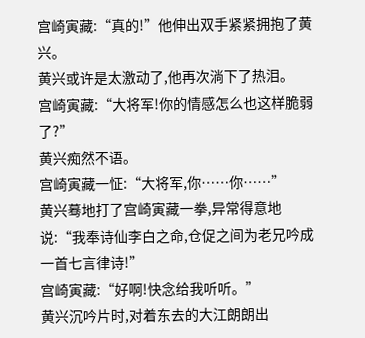宫崎寅藏:“真的!”他伸出双手紧紧拥抱了黄兴。
黄兴或许是太激动了,他再次淌下了热泪。
宫崎寅藏:“大将军!你的情感怎么也这样脆弱了?”
黄兴痴然不语。
宫崎寅藏一怔:“大将军,你……你……”
黄兴蓦地打了宫崎寅藏一拳,异常得意地说:“我奉诗仙李白之命,仓促之间为老兄吟成一首七言律诗!”
宫崎寅藏:“好啊!快念给我听听。”
黄兴沉吟片时,对着东去的大江朗朗出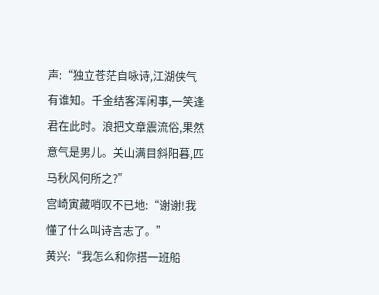声:“独立苍茫自咏诗,江湖侠气有谁知。千金结客浑闲事,一笑逢君在此时。浪把文章震流俗,果然意气是男儿。关山满目斜阳暮,匹马秋风何所之?”
宫崎寅藏哨叹不已地:“谢谢!我懂了什么叫诗言志了。”
黄兴:“我怎么和你搭一班船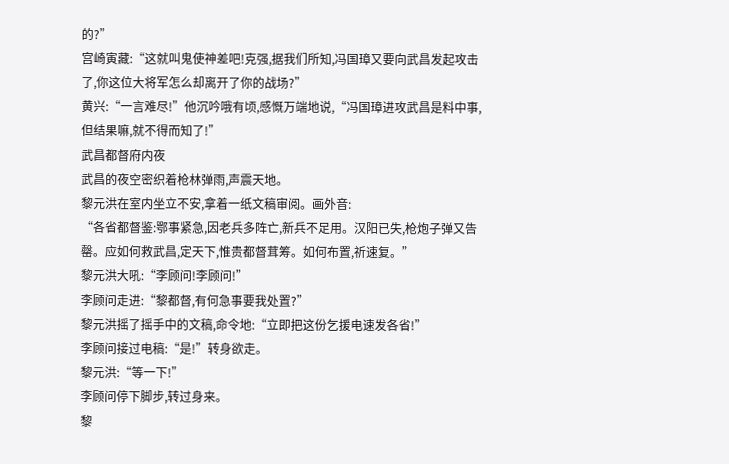的?”
宫崎寅藏:“这就叫鬼使神差吧!克强,据我们所知,冯国璋又要向武昌发起攻击了,你这位大将军怎么却离开了你的战场?”
黄兴:“一言难尽!”他沉吟哦有顷,感慨万端地说,“冯国璋进攻武昌是料中事,但结果嘛,就不得而知了!”
武昌都督府内夜
武昌的夜空密织着枪林弹雨,声震天地。
黎元洪在室内坐立不安,拿着一纸文稿审阅。画外音:
“各省都督鉴:鄂事紧急,因老兵多阵亡,新兵不足用。汉阳已失,枪炮子弹又告罄。应如何救武昌,定天下,惟贵都督茸筹。如何布置,祈速复。”
黎元洪大吼:“李顾问!李顾问!”
李顾问走进:“黎都督,有何急事要我处置?”
黎元洪摇了摇手中的文稿,命令地:“立即把这份乞援电速发各省!”
李顾问接过电稿:“是!”转身欲走。
黎元洪:“等一下!”
李顾问停下脚步,转过身来。
黎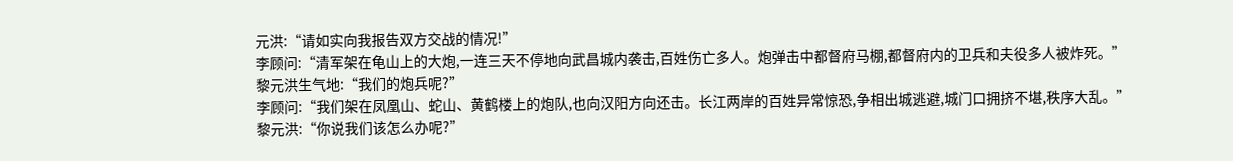元洪:“请如实向我报告双方交战的情况!”
李顾问:“清军架在龟山上的大炮,一连三天不停地向武昌城内袭击,百姓伤亡多人。炮弹击中都督府马棚,都督府内的卫兵和夫役多人被炸死。”
黎元洪生气地:“我们的炮兵呢?”
李顾问:“我们架在凤凰山、蛇山、黄鹤楼上的炮队,也向汉阳方向还击。长江两岸的百姓异常惊恐,争相出城逃避,城门口拥挤不堪,秩序大乱。”
黎元洪:“你说我们该怎么办呢?”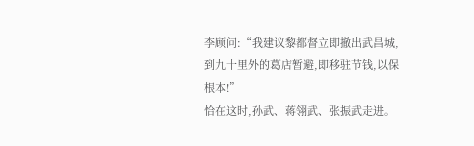李顾问:“我建议黎都督立即撤出武昌城,到九十里外的葛店暂避,即移驻节钱,以保根本!”
恰在这时,孙武、蒋翎武、张振武走进。